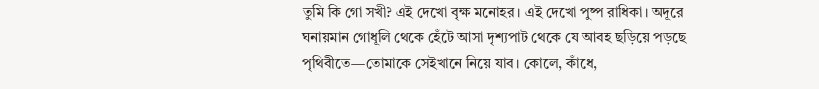তুমি কি গো সখী? এই দেখো বৃক্ষ মনোহর। এই দেখো পুষ্প রাধিকা। অদূরে ঘনায়মান গোধূলি থেকে হেঁটে আসা দৃশ্যপাট থেকে যে আবহ ছড়িয়ে পড়ছে পৃথিবীতে—তোমাকে সেইখানে নিয়ে যাব। কোলে, কাঁধে,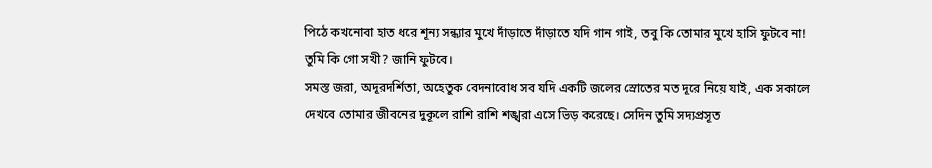পিঠে কখনোবা হাত ধরে শূন্য সন্ধ্যার মুখে দাঁড়াতে দাঁড়াতে যদি গান গাই, তবু কি তোমার মুখে হাসি ফুটবে না! তুমি কি গো সখী? জানি ফুটবে।
সমস্ত জরা, অদূরদর্শিতা, অহেতুক বেদনাবোধ সব যদি একটি জলের স্রোতের মত দূরে নিয়ে যাই, এক সকালে দেখবে তোমার জীবনের দুকূলে রাশি রাশি শঙ্খরা এসে ভিড় করেছে। সেদিন তুমি সদ্যপ্রসূত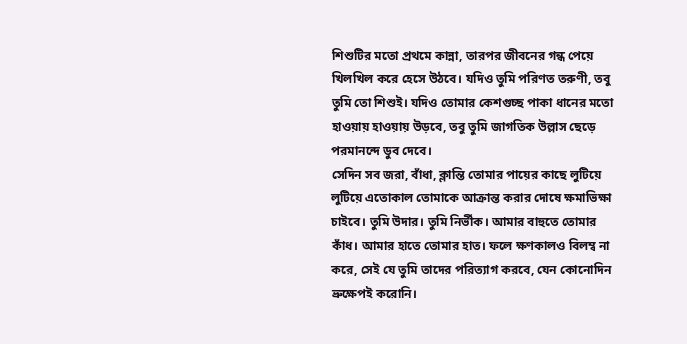শিশুটির মতো প্রথমে কান্না, তারপর জীবনের গন্ধ পেয়ে খিলখিল করে হেসে উঠবে। যদিও তুমি পরিণত তরুণী, তবু তুমি তো শিশুই। যদিও তোমার কেশগুচ্ছ পাকা ধানের মতো হাওয়ায় হাওয়ায় উড়বে, তবু তুমি জাগতিক উল্লাস ছেড়ে পরমানন্দে ডুব দেবে।
সেদিন সব জরা, বাঁধা, ক্লান্তি তোমার পায়ের কাছে লুটিয়ে লুটিয়ে এতোকাল তোমাকে আক্রান্ত করার দোষে ক্ষমাভিক্ষা চাইবে। তুমি উদার। তুমি নির্ভীক। আমার বাহুতে তোমার কাঁধ। আমার হাতে তোমার হাত। ফলে ক্ষণকালও বিলম্ব না করে, সেই যে তুমি তাদের পরিত্যাগ করবে, যেন কোনোদিন ভ্রুক্ষেপই করোনি।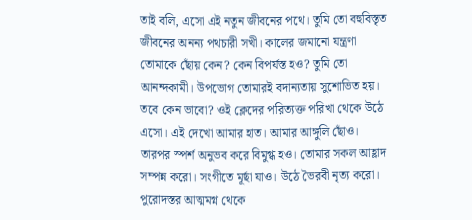তাই বলি, এসো এই নতুন জীবনের পথে। তুমি তো বহুবিস্তৃত জীবনের অনন্য পথচারী সখী। কালের জমানো যন্ত্রণা তোমাকে ছোঁয় কেন? কেন বিপর্যস্ত হও? তুমি তো আনন্দকামী। উপভোগ তোমারই বদান্যতায় সুশোভিত হয়। তবে কেন ভাবো? ওই ক্লেদের পরিত্যক্ত পরিখা থেকে উঠে এসো। এই দেখো আমার হাত। আমার আঙ্গুলি ছোঁও। তারপর স্পর্শ অনুভব করে বিমুগ্ধ হও। তোমার সকল আহ্লাদ সম্পন্ন করো। সংগীতে মূর্ছা যাও। উঠে ভৈরবী নৃত্য করো।
পুরোদস্তর আত্মমগ্ন থেকে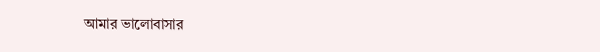আমার ভালোবাসার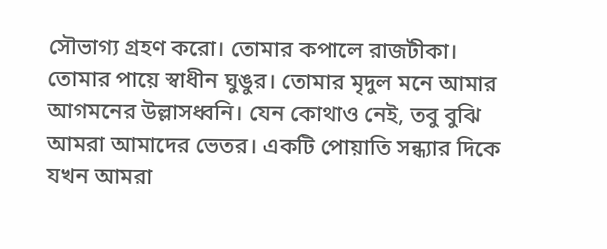সৌভাগ্য গ্রহণ করো। তোমার কপালে রাজটীকা। তোমার পায়ে স্বাধীন ঘুঙুর। তোমার মৃদুল মনে আমার আগমনের উল্লাসধ্বনি। যেন কোথাও নেই, তবু বুঝি আমরা আমাদের ভেতর। একটি পোয়াতি সন্ধ্যার দিকে যখন আমরা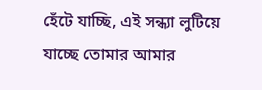হেঁটে যাচ্ছি, এই সন্ধ্যা লুটিয়ে যাচ্ছে তোমার আমার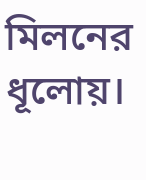মিলনের ধূলোয়।